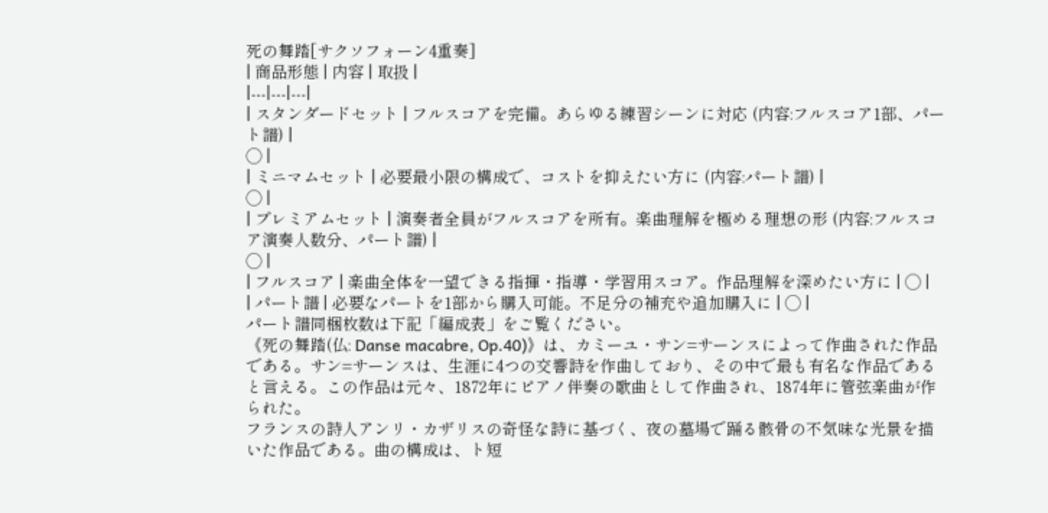死の舞踏[サクソフォーン4重奏]
| 商品形態 | 内容 | 取扱 |
|---|---|---|
| スタンダードセット | フルスコアを完備。あらゆる練習シーンに対応 (内容:フルスコア1部、パート譜) |
◯ |
| ミニマムセット | 必要最小限の構成で、コストを抑えたい方に (内容:パート譜) |
◯ |
| プレミアムセット | 演奏者全員がフルスコアを所有。楽曲理解を極める理想の形 (内容:フルスコア演奏人数分、パート譜) |
◯ |
| フルスコア | 楽曲全体を一望できる指揮・指導・学習用スコア。作品理解を深めたい方に | ◯ |
| パート譜 | 必要なパートを1部から購入可能。不足分の補充や追加購入に | ◯ |
パート譜同梱枚数は下記「編成表」をご覧ください。
《死の舞踏(仏: Danse macabre, Op.40)》は、カミーユ・サン=サーンスによって作曲された作品である。サン=サーンスは、生涯に4つの交響詩を作曲しており、その中で最も有名な作品であると言える。この作品は元々、1872年にピアノ伴奏の歌曲として作曲され、1874年に管弦楽曲が作られた。
フランスの詩人アンリ・カザリスの奇怪な詩に基づく、夜の墓場で踊る骸骨の不気味な光景を描いた作品である。曲の構成は、ト短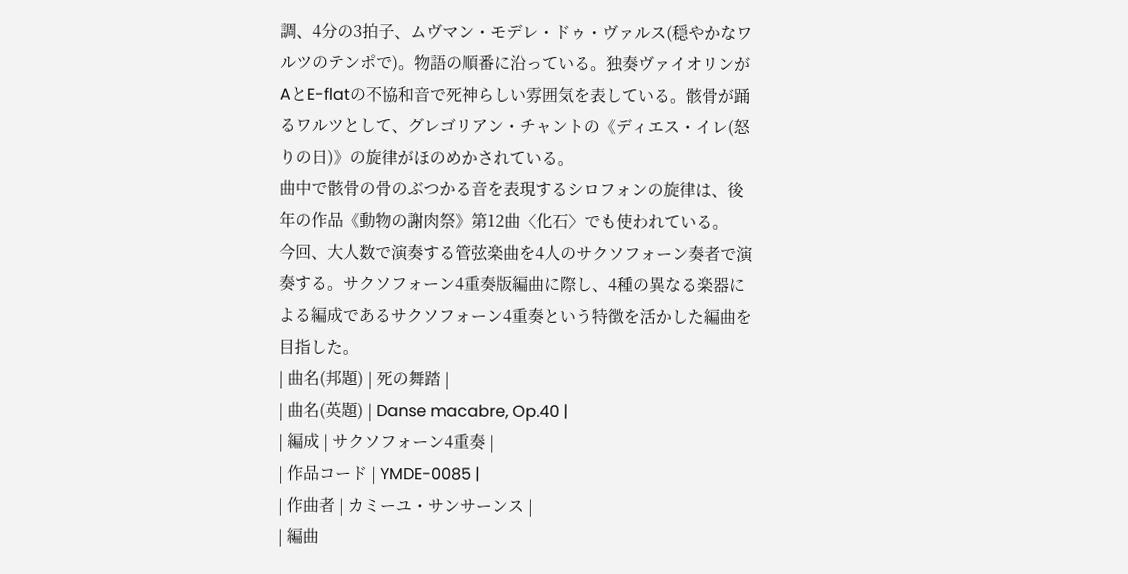調、4分の3拍子、ムヴマン・モデレ・ドゥ・ヴァルス(穏やかなワルツのテンポで)。物語の順番に沿っている。独奏ヴァイオリンがAとE-flatの不協和音で死神らしい雰囲気を表している。骸骨が踊るワルツとして、グレゴリアン・チャントの《ディエス・イレ(怒りの日)》の旋律がほのめかされている。
曲中で骸骨の骨のぶつかる音を表現するシロフォンの旋律は、後年の作品《動物の謝肉祭》第12曲〈化石〉でも使われている。
今回、大人数で演奏する管弦楽曲を4人のサクソフォーン奏者で演奏する。サクソフォーン4重奏版編曲に際し、4種の異なる楽器による編成であるサクソフォーン4重奏という特徴を活かした編曲を目指した。
| 曲名(邦題) | 死の舞踏 |
| 曲名(英題) | Danse macabre, Op.40 |
| 編成 | サクソフォーン4重奏 |
| 作品コード | YMDE-0085 |
| 作曲者 | カミーユ・サンサーンス |
| 編曲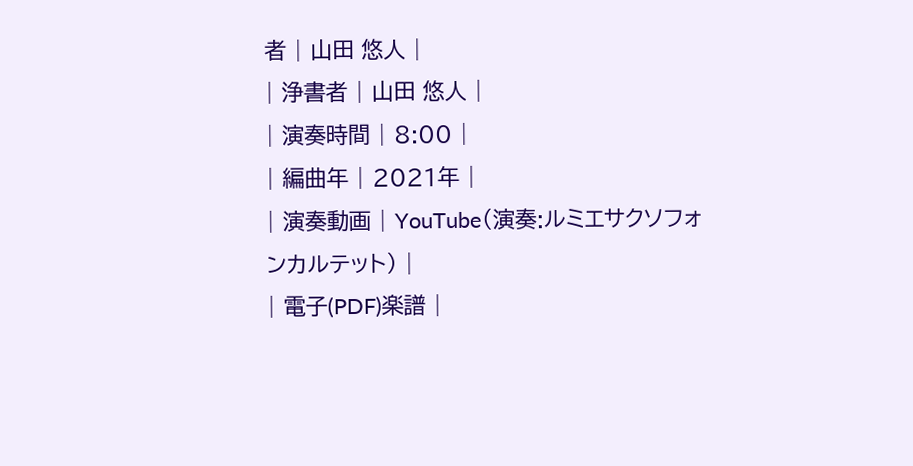者 | 山田 悠人 |
| 浄書者 | 山田 悠人 |
| 演奏時間 | 8:00 |
| 編曲年 | 2021年 |
| 演奏動画 | YouTube(演奏:ルミエサクソフォンカルテット) |
| 電子(PDF)楽譜 |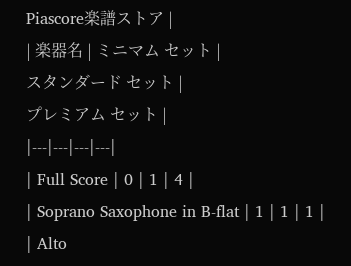Piascore楽譜ストア |
| 楽器名 | ミニマム セット |
スタンダード セット |
プレミアム セット |
|---|---|---|---|
| Full Score | 0 | 1 | 4 |
| Soprano Saxophone in B-flat | 1 | 1 | 1 |
| Alto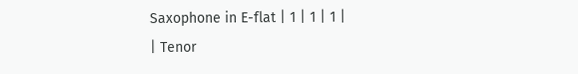Saxophone in E-flat | 1 | 1 | 1 |
| Tenor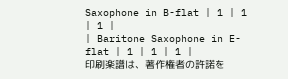Saxophone in B-flat | 1 | 1 | 1 |
| Baritone Saxophone in E-flat | 1 | 1 | 1 |
印刷楽譜は、著作権者の許諾を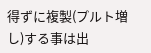得ずに複製(プルト増し)する事は出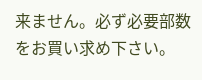来ません。必ず必要部数をお買い求め下さい。